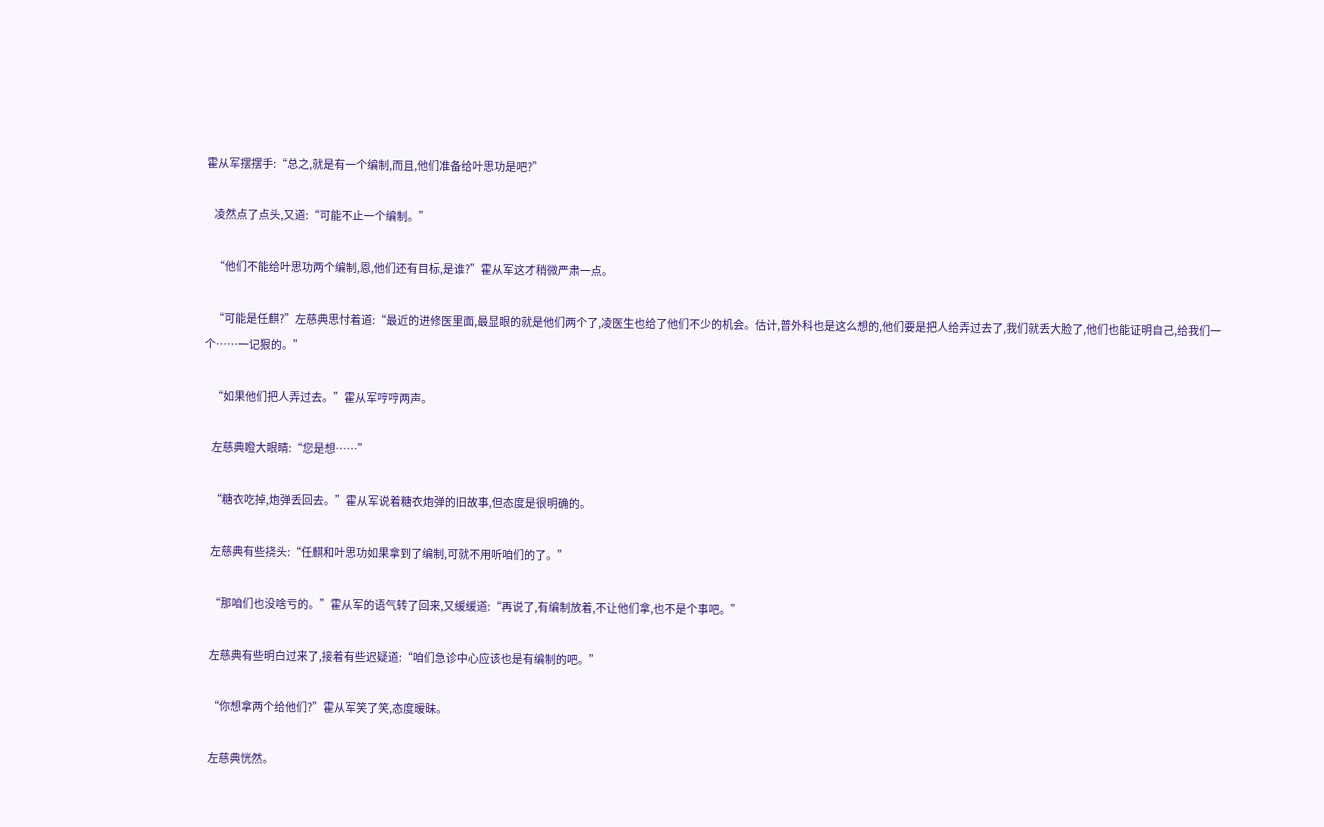霍从军摆摆手:“总之,就是有一个编制,而且,他们准备给叶思功是吧?”

    凌然点了点头,又道:“可能不止一个编制。”

    “他们不能给叶思功两个编制,恩,他们还有目标,是谁?”霍从军这才稍微严肃一点。

    “可能是任麒?”左慈典思忖着道:“最近的进修医里面,最显眼的就是他们两个了,凌医生也给了他们不少的机会。估计,普外科也是这么想的,他们要是把人给弄过去了,我们就丢大脸了,他们也能证明自己,给我们一个……一记狠的。”

    “如果他们把人弄过去。”霍从军哼哼两声。

    左慈典瞪大眼睛:“您是想……”

    “糖衣吃掉,炮弹丢回去。”霍从军说着糖衣炮弹的旧故事,但态度是很明确的。

    左慈典有些挠头:“任麒和叶思功如果拿到了编制,可就不用听咱们的了。”

    “那咱们也没啥亏的。”霍从军的语气转了回来,又缓缓道:“再说了,有编制放着,不让他们拿,也不是个事吧。”

    左慈典有些明白过来了,接着有些迟疑道:“咱们急诊中心应该也是有编制的吧。”

    “你想拿两个给他们?”霍从军笑了笑,态度暧昧。

    左慈典恍然。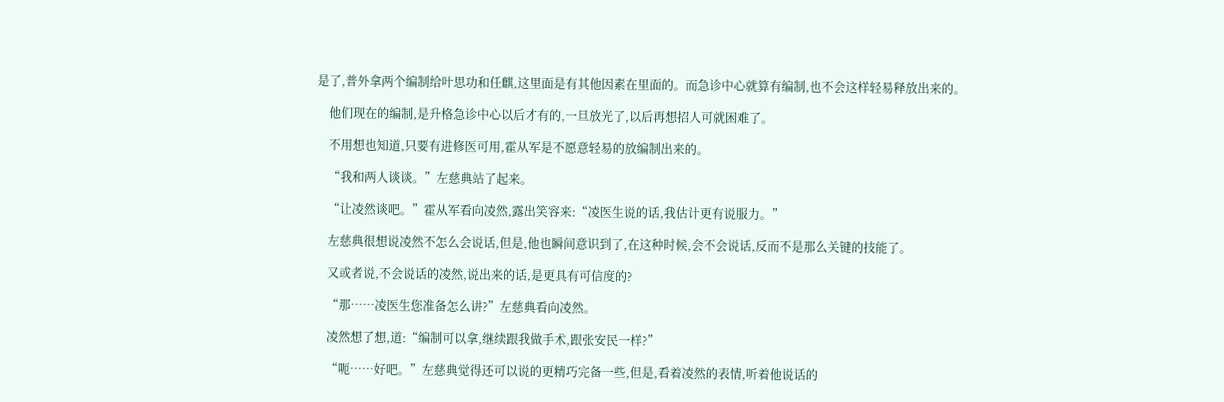是了,普外拿两个编制给叶思功和任麒,这里面是有其他因素在里面的。而急诊中心就算有编制,也不会这样轻易释放出来的。

    他们现在的编制,是升格急诊中心以后才有的,一旦放光了,以后再想招人可就困难了。

    不用想也知道,只要有进修医可用,霍从军是不愿意轻易的放编制出来的。

    “我和两人谈谈。”左慈典站了起来。

    “让凌然谈吧。”霍从军看向凌然,露出笑容来:“凌医生说的话,我估计更有说服力。”

    左慈典很想说凌然不怎么会说话,但是,他也瞬间意识到了,在这种时候,会不会说话,反而不是那么关键的技能了。

    又或者说,不会说话的凌然,说出来的话,是更具有可信度的?

    “那……凌医生您准备怎么讲?”左慈典看向凌然。

    凌然想了想,道:“编制可以拿,继续跟我做手术,跟张安民一样?”

    “呃……好吧。”左慈典觉得还可以说的更精巧完备一些,但是,看着凌然的表情,听着他说话的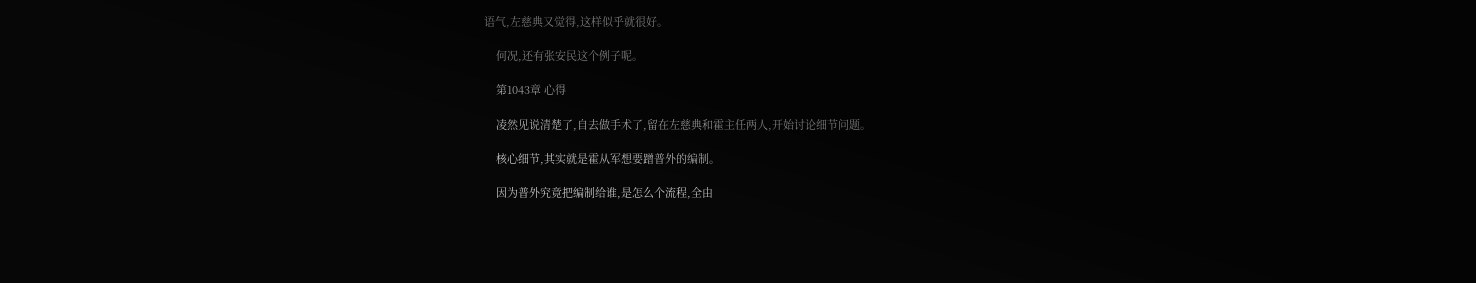语气,左慈典又觉得,这样似乎就很好。

    何况,还有张安民这个例子呢。

    第1043章 心得

    凌然见说清楚了,自去做手术了,留在左慈典和霍主任两人,开始讨论细节问题。

    核心细节,其实就是霍从军想要蹭普外的编制。

    因为普外究竟把编制给谁,是怎么个流程,全由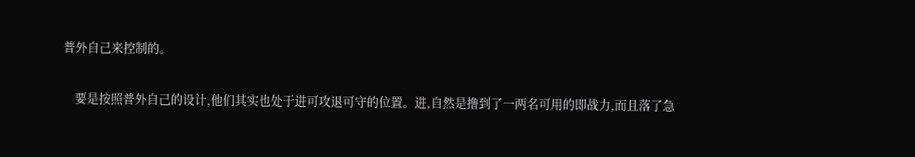普外自己来控制的。

    要是按照普外自己的设计,他们其实也处于进可攻退可守的位置。进,自然是撸到了一两名可用的即战力,而且落了急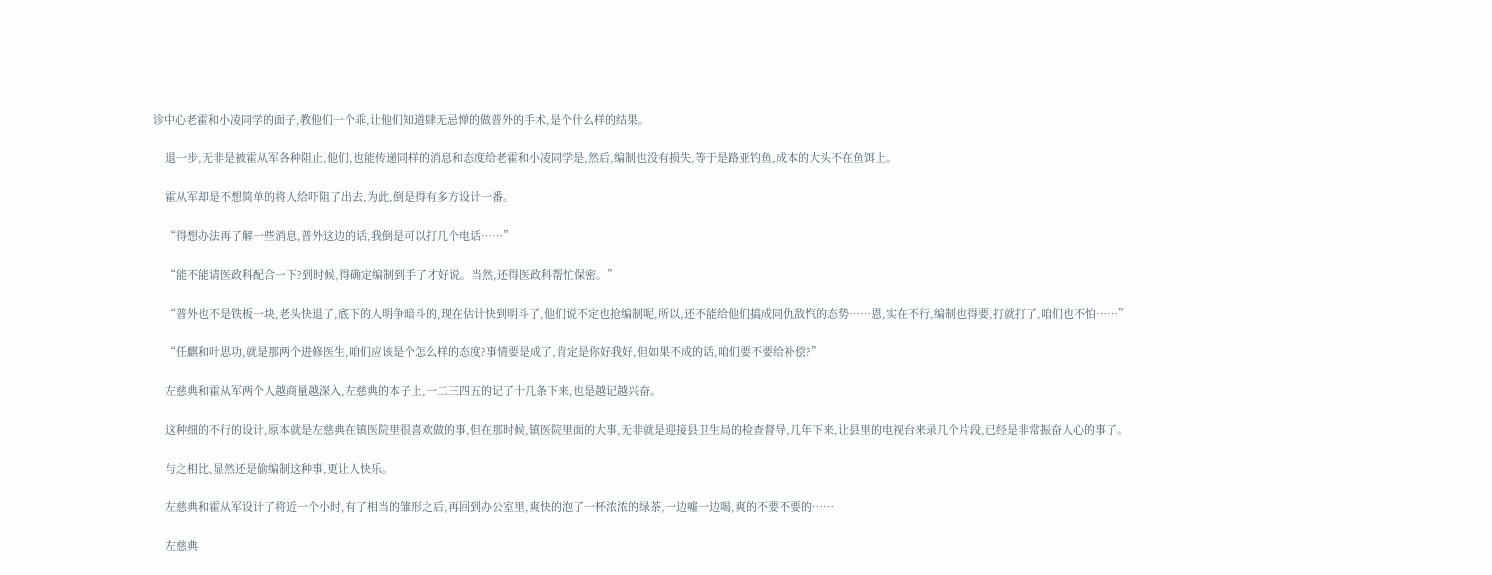诊中心老霍和小凌同学的面子,教他们一个乖,让他们知道肆无忌惮的做普外的手术,是个什么样的结果。

    退一步,无非是被霍从军各种阻止,他们,也能传递同样的消息和态度给老霍和小凌同学是,然后,编制也没有损失,等于是路亚钓鱼,成本的大头不在鱼饵上。

    霍从军却是不想简单的将人给吓阻了出去,为此,倒是得有多方设计一番。

    “得想办法再了解一些消息,普外这边的话,我倒是可以打几个电话……”

    “能不能请医政科配合一下?到时候,得确定编制到手了才好说。当然,还得医政科帮忙保密。”

    “普外也不是铁板一块,老头快退了,底下的人明争暗斗的,现在估计快到明斗了,他们说不定也抢编制呢,所以,还不能给他们搞成同仇敌忾的态势……恩,实在不行,编制也得要,打就打了,咱们也不怕……”

    “任麒和叶思功,就是那两个进修医生,咱们应该是个怎么样的态度?事情要是成了,肯定是你好我好,但如果不成的话,咱们要不要给补偿?”

    左慈典和霍从军两个人越商量越深入,左慈典的本子上,一二三四五的记了十几条下来,也是越记越兴奋。

    这种细的不行的设计,原本就是左慈典在镇医院里很喜欢做的事,但在那时候,镇医院里面的大事,无非就是迎接县卫生局的检查督导,几年下来,让县里的电视台来录几个片段,已经是非常振奋人心的事了。

    与之相比,显然还是偷编制这种事,更让人快乐。

    左慈典和霍从军设计了将近一个小时,有了相当的雏形之后,再回到办公室里,爽快的泡了一杯浓浓的绿茶,一边嘘一边喝,爽的不要不要的……

    左慈典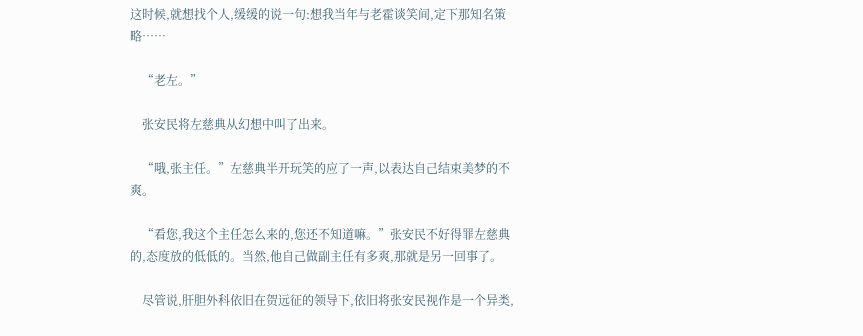这时候,就想找个人,缓缓的说一句:想我当年与老霍谈笑间,定下那知名策略……

    “老左。”

    张安民将左慈典从幻想中叫了出来。

    “哦,张主任。”左慈典半开玩笑的应了一声,以表达自己结束美梦的不爽。

    “看您,我这个主任怎么来的,您还不知道嘛。”张安民不好得罪左慈典的,态度放的低低的。当然,他自己做副主任有多爽,那就是另一回事了。

    尽管说,肝胆外科依旧在贺远征的领导下,依旧将张安民视作是一个异类,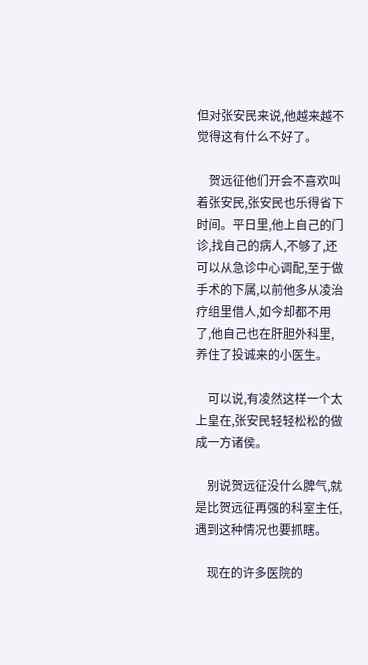但对张安民来说,他越来越不觉得这有什么不好了。

    贺远征他们开会不喜欢叫着张安民,张安民也乐得省下时间。平日里,他上自己的门诊,找自己的病人,不够了,还可以从急诊中心调配,至于做手术的下属,以前他多从凌治疗组里借人,如今却都不用了,他自己也在肝胆外科里,养住了投诚来的小医生。

    可以说,有凌然这样一个太上皇在,张安民轻轻松松的做成一方诸侯。

    别说贺远征没什么脾气,就是比贺远征再强的科室主任,遇到这种情况也要抓瞎。

    现在的许多医院的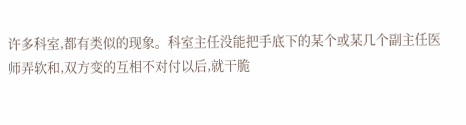许多科室,都有类似的现象。科室主任没能把手底下的某个或某几个副主任医师弄软和,双方变的互相不对付以后,就干脆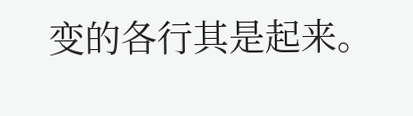变的各行其是起来。